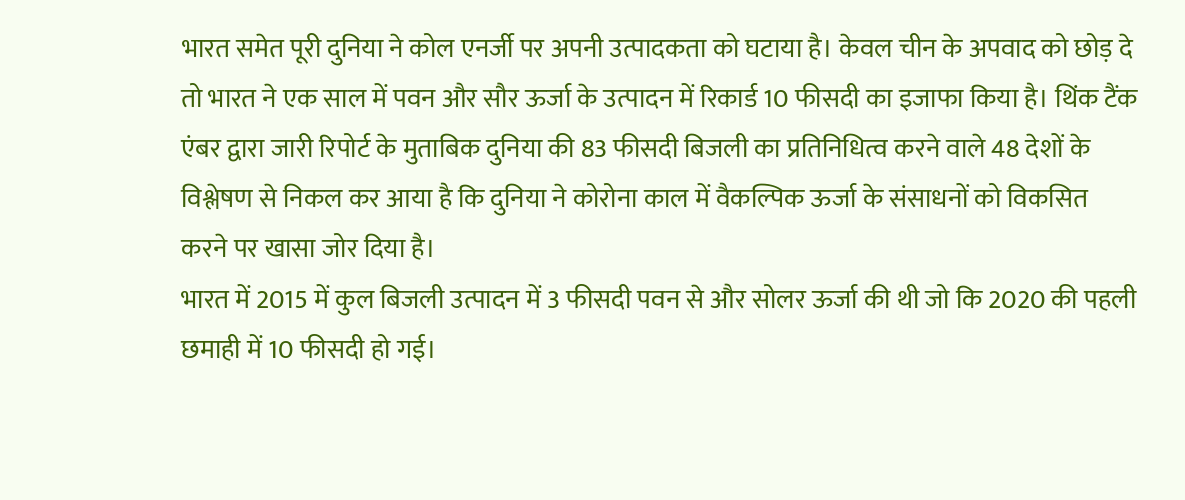भारत समेत पूरी दुनिया ने कोल एनर्जी पर अपनी उत्पादकता को घटाया है। केवल चीन के अपवाद को छोड़ दे तो भारत ने एक साल में पवन और सौर ऊर्जा के उत्पादन में रिकार्ड 10 फीसदी का इजाफा किया है। थिंक टैंक एंबर द्वारा जारी रिपोर्ट के मुताबिक दुनिया की 83 फीसदी बिजली का प्रतिनिधित्व करने वाले 48 देशों के विश्लेषण से निकल कर आया है कि दुनिया ने कोरोना काल में वैकल्पिक ऊर्जा के संसाधनों को विकसित करने पर खासा जोर दिया है।
भारत में 2015 में कुल बिजली उत्पादन में 3 फीसदी पवन से और सोलर ऊर्जा की थी जो कि 2020 की पहली छमाही में 10 फीसदी हो गई।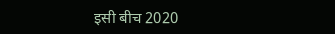इसी बीच 2020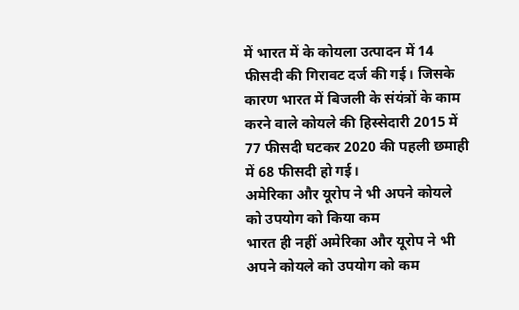में भारत में के कोयला उत्पादन में 14 फीसदी की गिरावट दर्ज की गई। जिसके कारण भारत में बिजली के संयंत्रों के काम करने वाले कोयले की हिस्सेदारी 2015 में 77 फीसदी घटकर 2020 की पहली छमाही में 68 फीसदी हो गई।
अमेरिका और यूरोप ने भी अपने कोयले को उपयोग को किया कम
भारत ही नहीं अमेरिका और यूरोप ने भी अपने कोयले को उपयोग को कम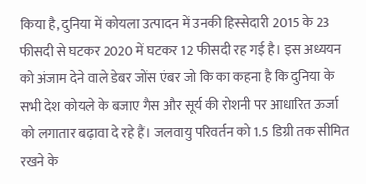किया है, दुनिया में कोयला उत्पादन में उनकी हिस्सेदारी 2015 के 23 फीसदी से घटकर 2020 में घटकर 12 फीसदी रह गई है। इस अध्ययन को अंजाम देने वाले डेबर जोंस एंबर जो कि का कहना है कि दुनिया के सभी देश कोयले के बजाए गैस और सूर्य की रोशनी पर आधारित ऊर्जा को लगातार बढ़ावा दे रहे हैं। जलवायु परिवर्तन को 1.5 डिग्री तक सीमित रखने के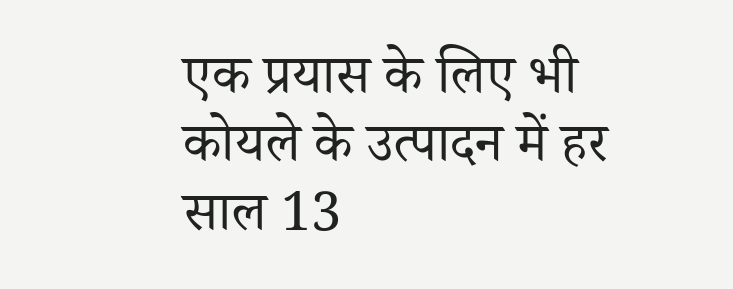एक प्रयास के लिए भी कोयले के उत्पादन में हर साल 13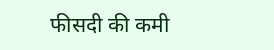फीसदी की कमी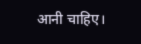आनी चाहिए।